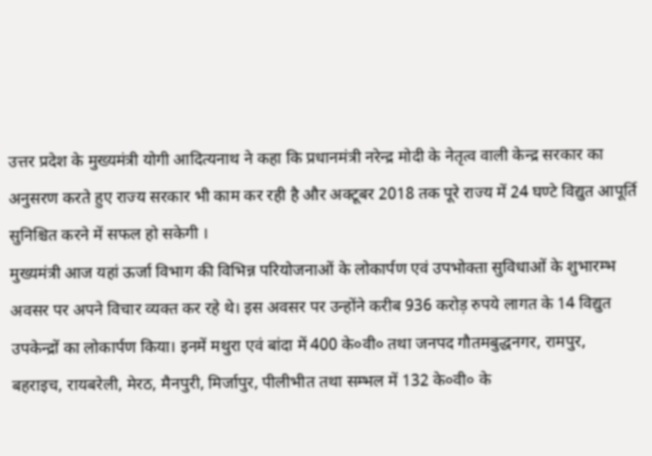उत्तर प्रदेश के मुख्यमंत्री योगी आदित्यनाथ ने कहा कि प्रधानमंत्री नरेन्द्र मोदी के नेतृत्व वाली केन्द्र सरकार का अनुसरण करते हुए राज्य सरकार भी काम कर रही है और अक्टूबर 2018 तक पूरे राज्य में 24 घण्टे विद्युत आपूर्ति सुनिश्चित करने में सफल हो सकेगी ।
मुख्यमंत्री आज यहां ऊर्जा विभाग की विभिन्न परियोजनाओं के लोकार्पण एवं उपभोक्ता सुविधाओं के शुभारम्भ अवसर पर अपने विचार व्यक्त कर रहे थे। इस अवसर पर उन्होंने करीब 936 करोड़ रुपये लागत के 14 विद्युत उपकेन्द्रों का लोकार्पण किया। इनमें मथुरा एवं बांदा में 400 के०वी० तथा जनपद गौतमबुद्धनगर, रामपुर, बहराइच, रायबरेली, मेरठ, मैनपुरी, मिर्जापुर, पीलीभीत तथा सम्भल में 132 के०वी० के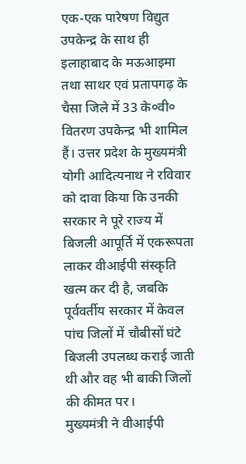एक-एक पारेषण विद्युत उपकेन्द्र के साथ ही इलाहाबाद के मऊआइमा तथा साथर एवं प्रतापगढ़ के चैसा जिले में 33 के०वी० वितरण उपकेन्द्र भी शामिल हैं। उत्तर प्रदेश के मुख्यमंत्री योगी आदित्यनाथ ने रविवार को दावा किया कि उनकी सरकार ने पूरे राज्य में बिजली आपूर्ति में एकरूपता लाकर वीआईपी संस्कृति खत्म कर दी है, जबकि पूर्ववर्तीय सरकार में केवल पांच जिलों में चौबीसों घंटे बिजली उपलब्ध कराई जाती थी और वह भी बाकी जिलों की कीमत पर।
मुख्यमंत्री ने वीआईपी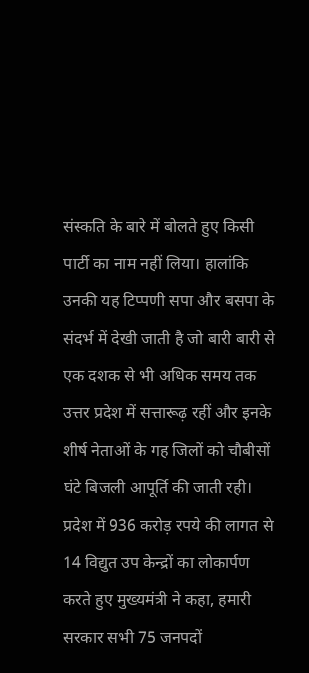संस्कति के बारे में बोलते हुए किसी पार्टी का नाम नहीं लिया। हालांकि उनकी यह टिप्पणी सपा और बसपा के संदर्भ में देखी जाती है जो बारी बारी से एक दशक से भी अधिक समय तक उत्तर प्रदेश में सत्तारूढ़ रहीं और इनके शीर्ष नेताओं के गह जिलों को चौबीसों घंटे बिजली आपूर्ति की जाती रही। प्रदेश में 936 करोड़ रपये की लागत से 14 विद्युत उप केन्द्रों का लोकार्पण करते हुए मुख्यमंत्री ने कहा, हमारी सरकार सभी 75 जनपदों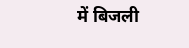में बिजली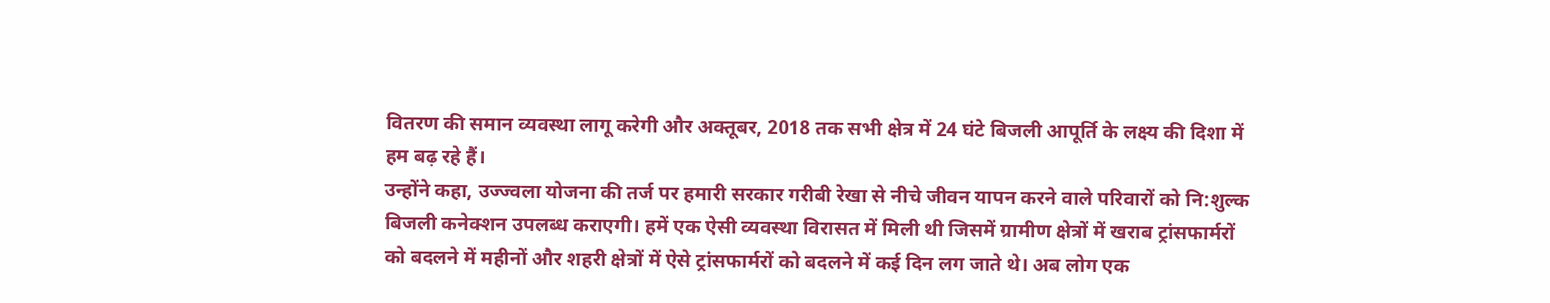वितरण की समान व्यवस्था लागू करेगी और अक्तूबर, 2018 तक सभी क्षेत्र में 24 घंटे बिजली आपूर्ति के लक्ष्य की दिशा में हम बढ़ रहे हैं।
उन्होंने कहा, उज्ज्वला योजना की तर्ज पर हमारी सरकार गरीबी रेखा से नीचे जीवन यापन करने वाले परिवारों को नि:शुल्क बिजली कनेक्शन उपलब्ध कराएगी। हमें एक ऐसी व्यवस्था विरासत में मिली थी जिसमें ग्रामीण क्षेत्रों में खराब ट्रांसफार्मरों को बदलने में महीनों और शहरी क्षेत्रों में ऐसे ट्रांसफार्मरों को बदलने में कई दिन लग जाते थे। अब लोग एक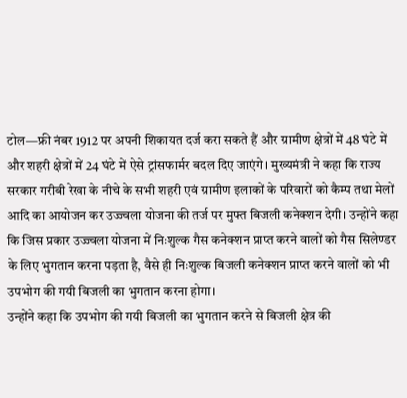टोल—फ्री नंबर 1912 पर अपनी शिकायत दर्ज करा सकते हैं और ग्रामीण क्षेत्रों में 48 घंटे में और शहरी क्षेत्रों में 24 घंटे में ऐसे ट्रांसफार्मर बदल दिए जाएंगे। मुख्यमंत्री ने कहा कि राज्य सरकार गरीबी रेखा के नीचे के सभी शहरी एवं ग्रामीण इलाकों के परिवारों को कैम्प तथा मेलों आदि का आयोजन कर उज्ज्वला योजना की तर्ज पर मुफ्त बिजली कनेक्शन देगी। उन्होंने कहा कि जिस प्रकार उज्ज्वला योजना में निःशुल्क गैस कनेक्शन प्राप्त करने वालों को गैस सिलेण्डर के लिए भुगतान करना पड़ता है, वैसे ही निःशुल्क बिजली कनेक्शन प्राप्त करने वालों को भी उपभोग की गयी बिजली का भुगतान करना होगा।
उन्होंने कहा कि उपभोग की गयी बिजली का भुगतान करने से बिजली क्षेत्र की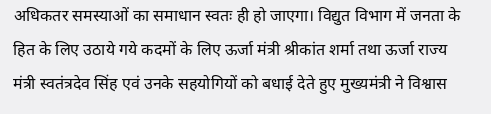अधिकतर समस्याओं का समाधान स्वतः ही हो जाएगा। विद्युत विभाग में जनता के हित के लिए उठाये गये कदमों के लिए ऊर्जा मंत्री श्रीकांत शर्मा तथा ऊर्जा राज्य मंत्री स्वतंत्रदेव सिंह एवं उनके सहयोगियों को बधाई देते हुए मुख्यमंत्री ने विश्वास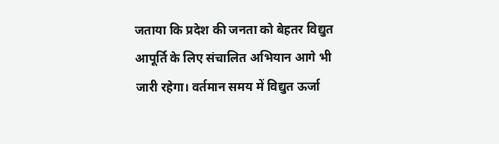जताया कि प्रदेश की जनता को बेहतर विद्युत आपूर्ति के लिए संचालित अभियान आगे भी जारी रहेगा। वर्तमान समय में विद्युत ऊर्जा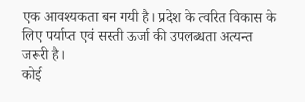एक आवश्यकता बन गयी है। प्रदेश के त्वरित विकास के लिए पर्याप्त एवं सस्ती ऊर्जा की उपलब्धता अत्यन्त जरूरी है।
कोई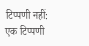टिप्पणी नहीं:
एक टिप्पणी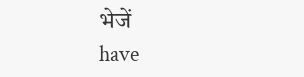भेजें
have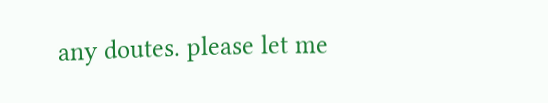any doutes. please let me